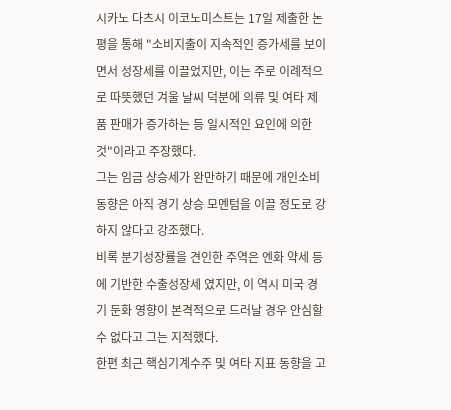시카노 다츠시 이코노미스트는 17일 제출한 논평을 통해 "소비지출이 지속적인 증가세를 보이면서 성장세를 이끌었지만, 이는 주로 이례적으로 따뜻했던 겨울 날씨 덕분에 의류 및 여타 제품 판매가 증가하는 등 일시적인 요인에 의한 것"이라고 주장했다.
그는 임금 상승세가 완만하기 때문에 개인소비 동향은 아직 경기 상승 모멘텀을 이끌 정도로 강하지 않다고 강조했다.
비록 분기성장률을 견인한 주역은 엔화 약세 등에 기반한 수출성장세 였지만, 이 역시 미국 경기 둔화 영향이 본격적으로 드러날 경우 안심할 수 없다고 그는 지적했다.
한편 최근 핵심기계수주 및 여타 지표 동향을 고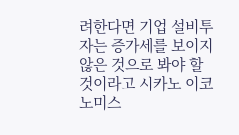려한다면 기업 설비투자는 증가세를 보이지 않은 것으로 봐야 할 것이라고 시카노 이코노미스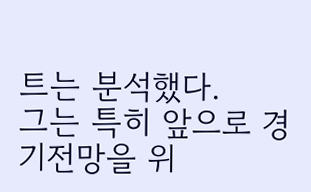트는 분석했다.
그는 특히 앞으로 경기전망을 위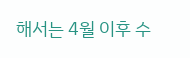해서는 4월 이후 수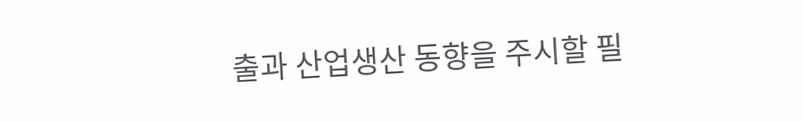출과 산업생산 동향을 주시할 필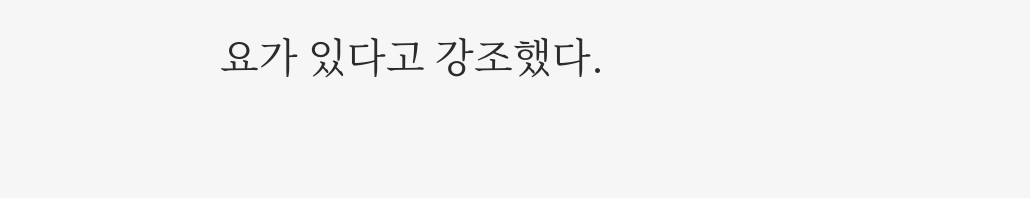요가 있다고 강조했다.